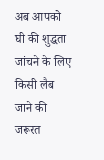अब आपको घी की शुद्धता जांचने के लिए किसी लैब जाने की जरूरत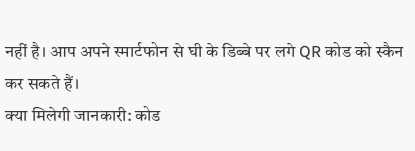नहीं है। आप अपने स्मार्टफोन से घी के डिब्बे पर लगे QR कोड को स्कैन कर सकते हैं।
क्या मिलेगी जानकारी: कोड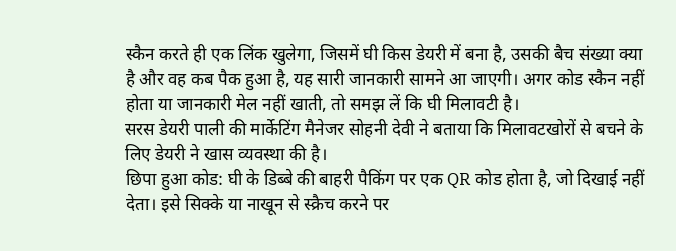स्कैन करते ही एक लिंक खुलेगा, जिसमें घी किस डेयरी में बना है, उसकी बैच संख्या क्या है और वह कब पैक हुआ है, यह सारी जानकारी सामने आ जाएगी। अगर कोड स्कैन नहीं होता या जानकारी मेल नहीं खाती, तो समझ लें कि घी मिलावटी है।
सरस डेयरी पाली की मार्केटिंग मैनेजर सोहनी देवी ने बताया कि मिलावटखोरों से बचने के लिए डेयरी ने खास व्यवस्था की है।
छिपा हुआ कोड: घी के डिब्बे की बाहरी पैकिंग पर एक QR कोड होता है, जो दिखाई नहीं देता। इसे सिक्के या नाखून से स्क्रैच करने पर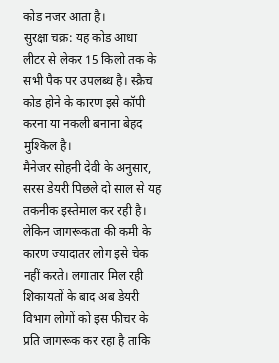कोड नजर आता है।
सुरक्षा चक्र: यह कोड आधा लीटर से लेकर 15 किलो तक के सभी पैक पर उपलब्ध है। स्क्रैच कोड होने के कारण इसे कॉपी करना या नकली बनाना बेहद मुश्किल है।
मैनेजर सोहनी देवी के अनुसार, सरस डेयरी पिछले दो साल से यह तकनीक इस्तेमाल कर रही है। लेकिन जागरूकता की कमी के कारण ज्यादातर लोग इसे चेक नहीं करते। लगातार मिल रही शिकायतों के बाद अब डेयरी विभाग लोगों को इस फीचर के प्रति जागरूक कर रहा है ताकि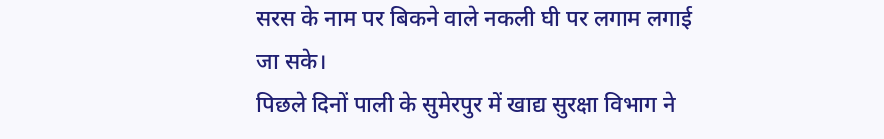सरस के नाम पर बिकने वाले नकली घी पर लगाम लगाई जा सके।
पिछले दिनों पाली के सुमेरपुर में खाद्य सुरक्षा विभाग ने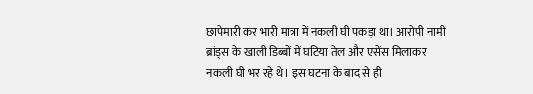छापेमारी कर भारी मात्रा में नकली घी पकड़ा था। आरोपी नामी ब्रांड्स के खाली डिब्बों में घटिया तेल और एसेंस मिलाकर नकली घी भर रहे थे। इस घटना के बाद से ही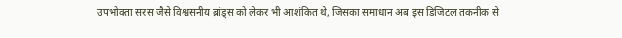उपभोक्ता सरस जैसे विश्वसनीय ब्रांड्स को लेकर भी आशंकित थे, जिसका समाधान अब इस डिजिटल तकनीक से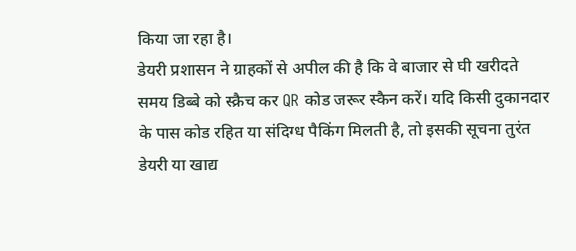किया जा रहा है।
डेयरी प्रशासन ने ग्राहकों से अपील की है कि वे बाजार से घी खरीदते समय डिब्बे को स्क्रैच कर QR कोड जरूर स्कैन करें। यदि किसी दुकानदार के पास कोड रहित या संदिग्ध पैकिंग मिलती है, तो इसकी सूचना तुरंत डेयरी या खाद्य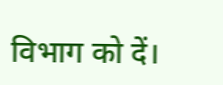विभाग को दें।